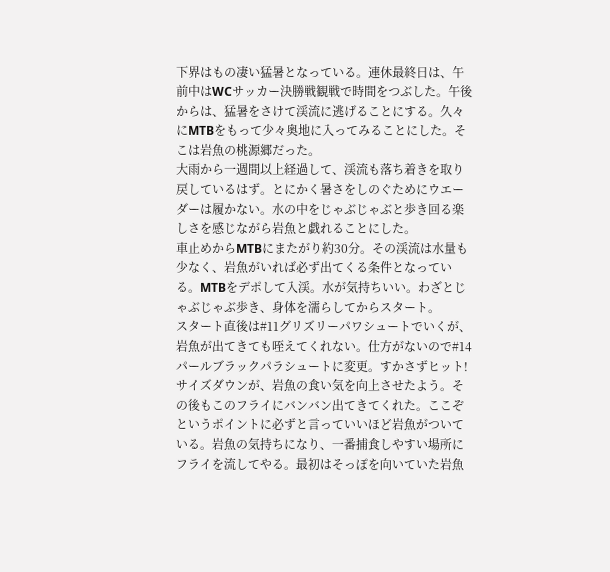下界はもの凄い猛暑となっている。連休最終日は、午前中はWCサッカー決勝戦観戦で時間をつぶした。午後からは、猛暑をさけて渓流に逃げることにする。久々にMTBをもって少々奥地に入ってみることにした。そこは岩魚の桃源郷だった。
大雨から一週間以上経過して、渓流も落ち着きを取り戻しているはず。とにかく暑さをしのぐためにウエーダーは履かない。水の中をじゃぶじゃぶと歩き回る楽しさを感じながら岩魚と戯れることにした。
車止めからMTBにまたがり約30分。その渓流は水量も少なく、岩魚がいれば必ず出てくる条件となっている。MTBをデポして入渓。水が気持ちいい。わざとじゃぶじゃぶ歩き、身体を濡らしてからスタート。
スタート直後は#11グリズリーパワシュートでいくが、岩魚が出てきても咥えてくれない。仕方がないので#14パールブラックパラシュートに変更。すかさずヒット!
サイズダウンが、岩魚の食い気を向上させたよう。その後もこのフライにバンバン出てきてくれた。ここぞというポイントに必ずと言っていいほど岩魚がついている。岩魚の気持ちになり、一番捕食しやすい場所にフライを流してやる。最初はそっぽを向いていた岩魚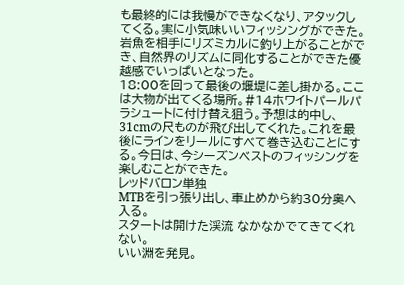も最終的には我慢ができなくなり、アタックしてくる。実に小気味いいフィッシングができた。岩魚を相手にリズミカルに釣り上がることができ、自然界のリズムに同化することができた優越感でいっぱいとなった。
18:00を回って最後の堰堤に差し掛かる。ここは大物が出てくる場所。#14ホワイトパールパラシュートに付け替え狙う。予想は的中し、31cmの尺ものが飛び出してくれた。これを最後にラインをリールにすべて巻き込むことにする。今日は、今シーズンベストのフィッシングを楽しむことができた。
レッドバロン単独
MTBを引っ張り出し、車止めから約30分奥へ入る。
スタートは開けた渓流 なかなかでてきてくれない。
いい淵を発見。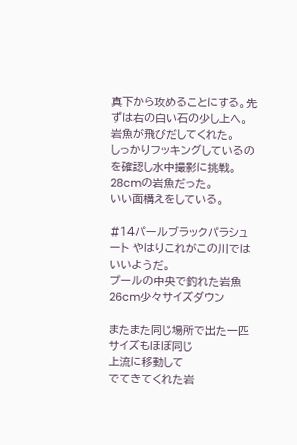真下から攻めることにする。先ずは右の白い石の少し上へ。
岩魚が飛びだしてくれた。
しっかりフッキングしているのを確認し水中撮影に挑戦。
28cmの岩魚だった。
いい面構えをしている。

#14パールブラックパラシュート やはりこれがこの川ではいいようだ。
プールの中央で釣れた岩魚
26cm少々サイズダウン

またまた同じ場所で出た一匹
サイズもほぼ同じ
上流に移動して
でてきてくれた岩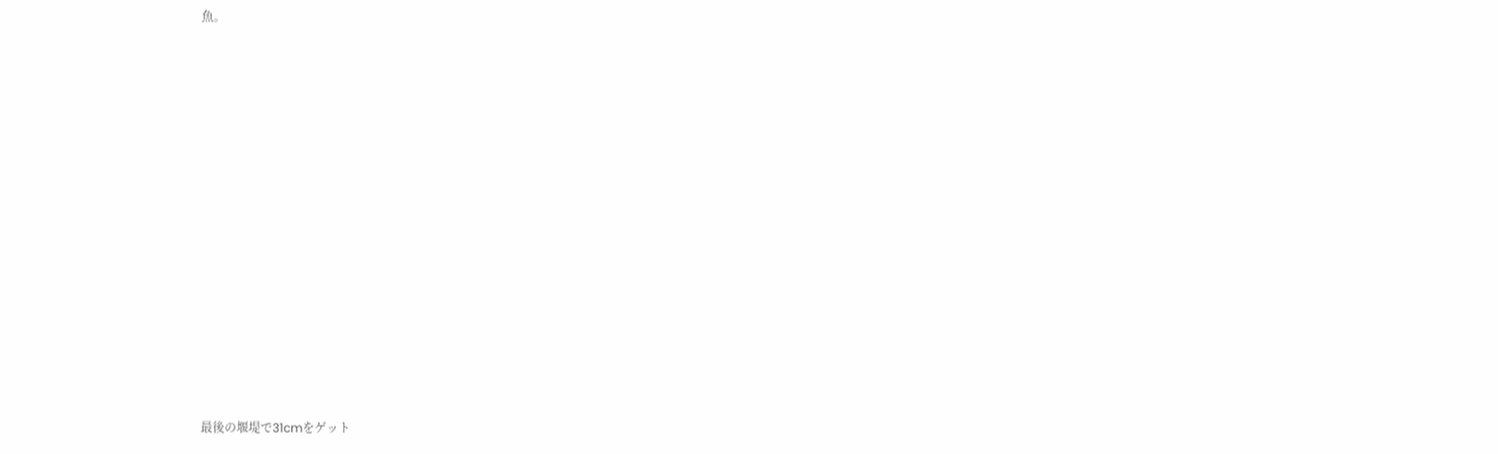魚。




















最後の堰堤で31cmをゲット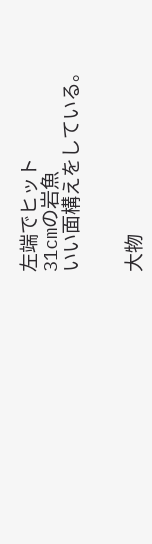左端でヒット
31cmの岩魚
いい面構えをしている。


大物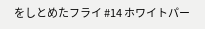をしとめたフライ #14 ホワイトパー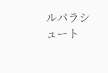ルパラシュート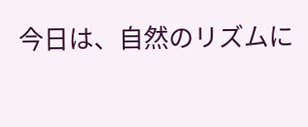今日は、自然のリズムに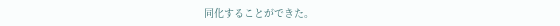同化することができた。